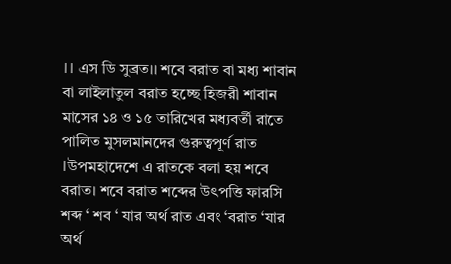।। এস ডি সুব্রত।। শবে বরাত বা মধ্য শাবান বা লাইলাতুল বরাত হচ্ছে হিজরী শাবান মাসের ১৪ ও ১৫ তারিখের মধ্যবর্তী রাতে পালিত মুসলমানদের গুরুত্বপূর্ণ রাত ।উপমহাদেশে এ রাতকে বলা হয় শবে বরাত। শবে বরাত শব্দের উৎপত্তি ফারসি শব্দ ‘ শব ‘ যার অর্থ রাত এবং ‘বরাত ‘যার অর্থ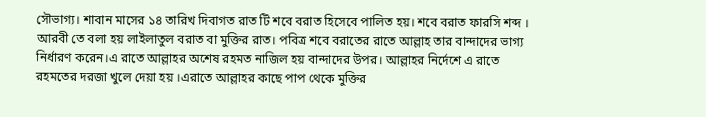সৌভাগ্য। শাবান মাসের ১৪ তারিখ দিবাগত রাত টি শবে বরাত হিসেবে পালিত হয়। শবে বরাত ফারসি শব্দ । আরবী তে বলা হয় লাইলাতুল বরাত বা মুক্তির রাত। পবিত্র শবে বরাতের রাতে আল্লাহ তার বান্দাদের ভাগ্য নির্ধারণ করেন।এ রাতে আল্লাহর অশেষ রহমত নাজিল হয় বান্দাদের উপর। আল্লাহর নির্দেশে এ রাতে রহমতের দরজা খুলে দেয়া হয় ।এরাতে আল্লাহর কাছে পাপ থেকে মুক্তির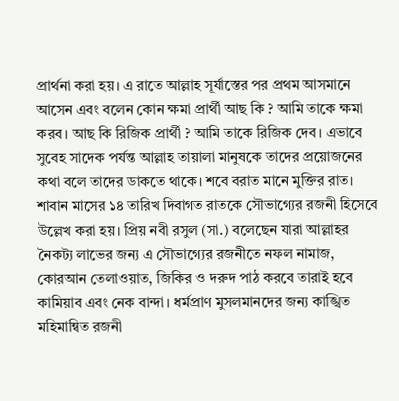প্রার্থনা করা হয়। এ রাতে আল্লাহ সূর্যাস্তের পর প্রথম আসমানে আসেন এবং বলেন কোন ক্ষমা প্রার্থী আছ কি ? আমি তাকে ক্ষমা করব। আছ কি রিজিক প্রার্থী ? আমি তাকে রিজিক দেব। এভাবে সুবেহ সাদেক পর্যন্ত আল্লাহ তায়ালা মানুষকে তাদের প্রয়োজনের কথা বলে তাদের ডাকতে থাকে। শবে বরাত মানে মুক্তির রাত।
শাবান মাসের ১৪ তারিখ দিবাগত রাতকে সৌভাগ্যের রজনী হিসেবে উল্লেখ করা হয়। প্রিয় নবী রসুল (সা.) বলেছেন যারা আল্লাহর নৈকট্য লাভের জন্য এ সৌভাগ্যের রজনীতে নফল নামাজ, কোরআন তেলাওয়াত, জিকির ও দরুদ পাঠ করবে তারাই হবে কামিয়াব এবং নেক বান্দা। ধর্মপ্রাণ মুসলমানদের জন্য কাঙ্খিত মহিমান্বিত রজনী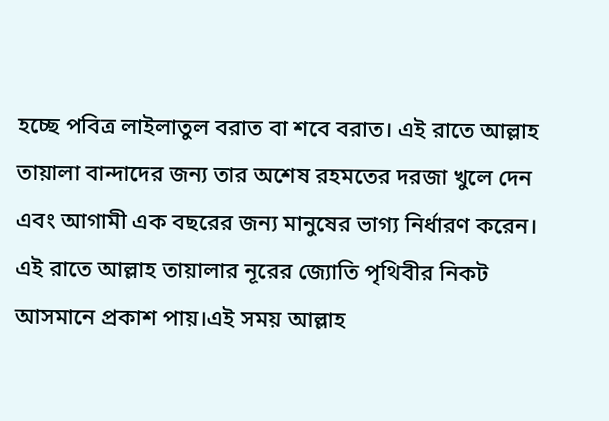হচ্ছে পবিত্র লাইলাতুল বরাত বা শবে বরাত। এই রাতে আল্লাহ তায়ালা বান্দাদের জন্য তার অশেষ রহমতের দরজা খুলে দেন এবং আগামী এক বছরের জন্য মানুষের ভাগ্য নির্ধারণ করেন। এই রাতে আল্লাহ তায়ালার নূরের জ্যোতি পৃথিবীর নিকট আসমানে প্রকাশ পায়।এই সময় আল্লাহ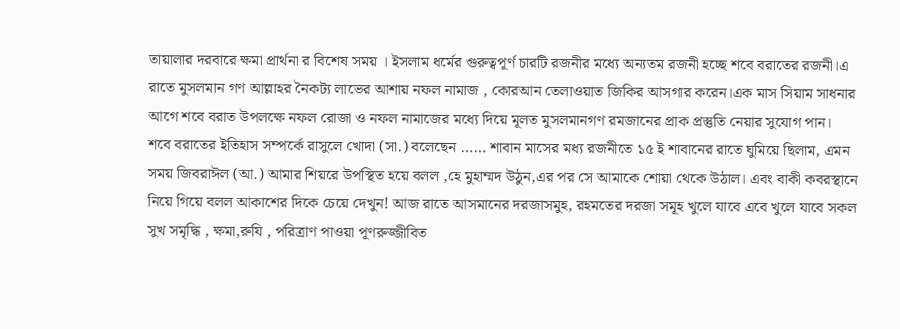তায়ালার দরবারে ক্ষমা প্রার্থনা র বিশেষ সময় । ইসলাম ধর্মের গুরুত্বপূর্ণ চারটি রজনীর মধ্যে অন্যতম রজনী হচ্ছে শবে বরাতের রজনী।এ রাতে মুসলমান গণ আল্লাহর নৈকট্য লাভের আশায় নফল নামাজ , কোরআন তেলাওয়াত জিকির আসগার করেন।এক মাস সিয়াম সাধনার আগে শবে বরাত উপলক্ষে নফল রোজা ও নফল নামাজের মধ্যে দিয়ে মূলত মুসলমানগণ রমজানের প্রাক প্রস্তুতি নেয়ার সুযোগ পান।
শবে বরাতের ইতিহাস সম্পর্কে রাসুলে খোদা (সা.) বলেছেন …… শাবান মাসের মধ্য রজনীতে ১৫ ই শাবানের রাতে ঘুমিয়ে ছিলাম, এমন সময় জিবরাঈল (আ.) আমার শিয়রে উপস্থিত হয়ে বলল ,হে মুহাম্মদ উঠুন,এর পর সে আমাকে শোয়া থেকে উঠাল। এবং বাকী কবরস্থানে নিয়ে গিয়ে বলল আকাশের দিকে চেয়ে দেখুন! আজ রাতে আসমানের দরজাসমুহ, রহমতের দরজা সমূহ খুলে যাবে এবে খুলে যাবে সকল সুখ সমৃদ্ধি , ক্ষমা,রুযি , পরিত্রাণ পাওয়া পূণরুজ্জীবিত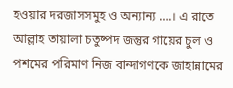হওয়ার দরজাসসমুহ ও অন্যান্য ….। এ রাতে আল্লাহ তায়ালা চতুষ্পদ জন্তুর গায়ের চুল ও পশমের পরিমাণ নিজ বান্দাগণকে জাহান্নামের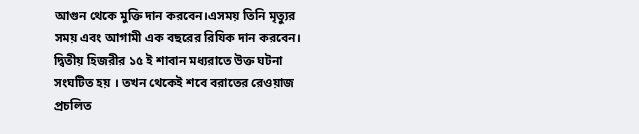আগুন থেকে মুক্তি দান করবেন।এসময় তিনি মৃত্যুর সময় এবং আগামী এক বছরের রিযিক দান করবেন। দ্বিতীয় হিজরীর ১৫ ই শাবান মধ্যরাতে উক্ত ঘটনা সংঘটিত হয় । তখন থেকেই শবে বরাতের রেওয়াজ প্রচলিত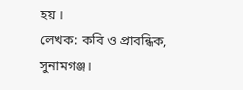হয় ।
লেখক: কবি ও প্রাবন্ধিক, সুনামগঞ্জ।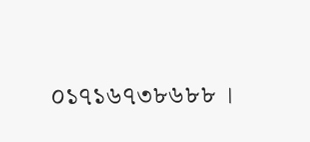০১৭১৬৭৩৮৬৮৮ ।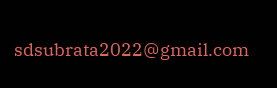sdsubrata2022@gmail.com